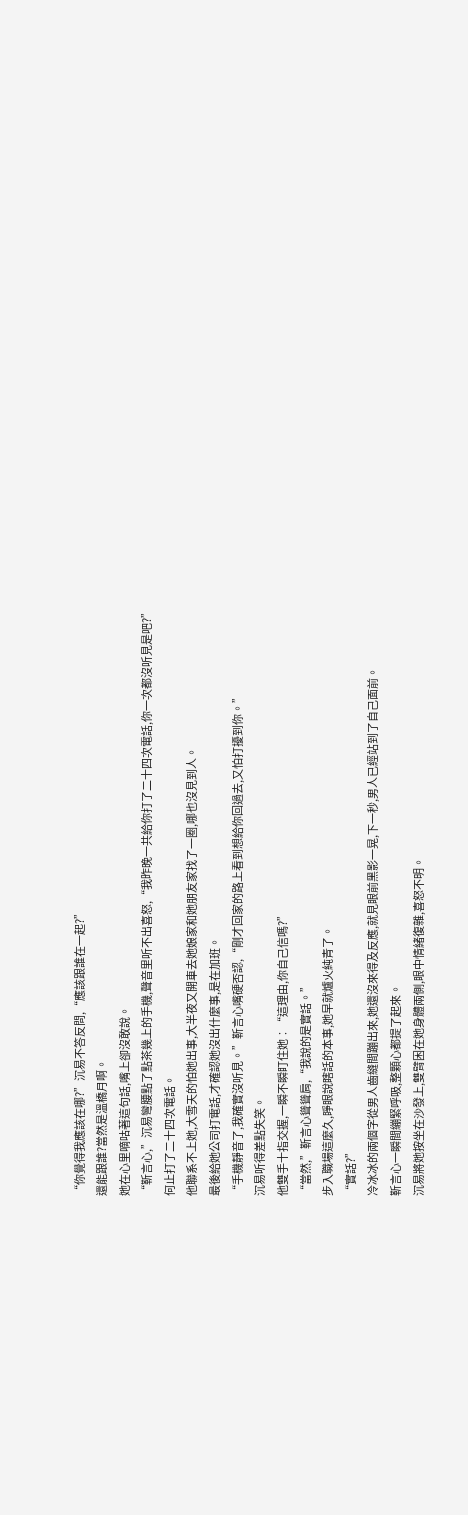“你覺得我應該在哪?”沉易不答反問,“應該跟誰在一起?”
還能跟誰?當然是溫橋月啊。
她在心里嘀咕著這句話,嘴上卻沒敢說。
“靳言心,”沉易彎腰點了點茶幾上的手機,聲音里听不出喜怒,“我昨晚一共給你打了二十四次電話,你一次都沒听見是吧?”
何止打了二十四次電話。
他聯系不上她,大雪天的怕她出事,大半夜又開車去她娘家和她朋友家找了一圈,哪也沒見到人。
最後給她公司打電話,才確認她沒出什麼事,是在加班。
“手機靜音了,我確實沒听見。”靳言心嘴硬否認,“剛才回家的路上看到想給你回過去,又怕打擾到你。”
沉易听得差點失笑。
他雙手十指交握,一瞬不瞬盯住她︰“這理由,你自己信嗎?”
“當然,”靳言心聳聳肩,“我說的是實話。”
步入職場這麼久,睜眼說瞎話的本事,她早就爐火純青了。
“實話?”
冷冰冰的兩個字從男人齒縫間蹦出來,她還沒來得及反應,就見眼前黑影一晃,下一秒,男人已經站到了自己面前。
靳言心一瞬間繃緊呼吸,整顆心都提了起來。
沉易將她按坐在沙發上,雙臂困在她身體兩側,眼中情緒復雜,喜怒不明。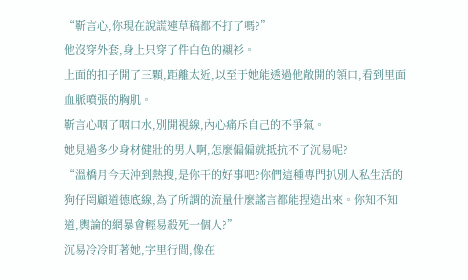“靳言心,你現在說謊連草稿都不打了嗎?”
他沒穿外套,身上只穿了件白色的襯衫。
上面的扣子開了三顆,距離太近,以至于她能透過他敞開的領口,看到里面血脈噴張的胸肌。
靳言心咽了咽口水,別開視線,內心痛斥自己的不爭氣。
她見過多少身材健壯的男人啊,怎麼偏偏就抵抗不了沉易呢?
“溫橋月今天沖到熱搜,是你干的好事吧?你們這種專門扒別人私生活的狗仔罔顧道德底線,為了所謂的流量什麼謠言都能捏造出來。你知不知道,輿論的網暴會輕易殺死一個人?”
沉易冷冷盯著她,字里行間,像在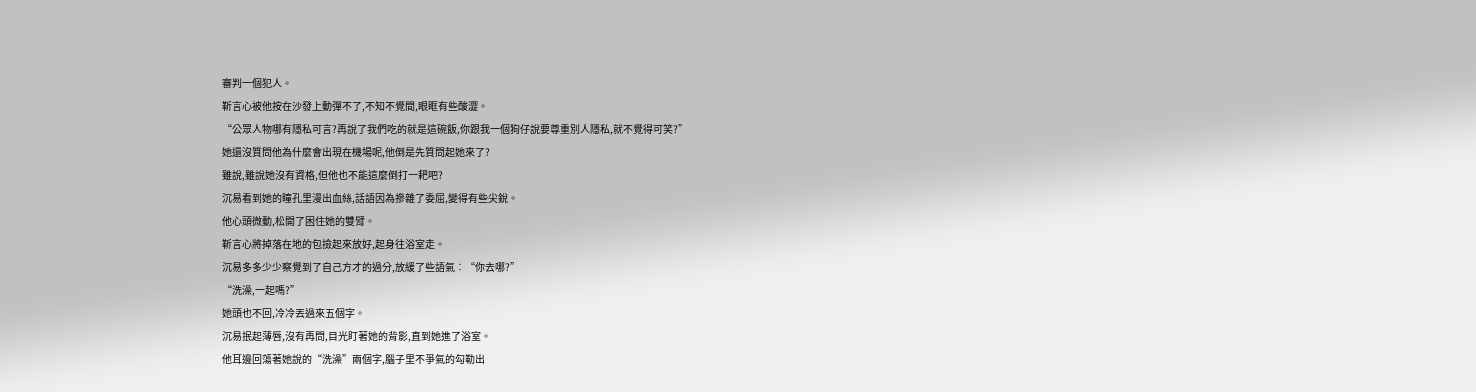審判一個犯人。
靳言心被他按在沙發上動彈不了,不知不覺間,眼眶有些酸澀。
“公眾人物哪有隱私可言?再說了我們吃的就是這碗飯,你跟我一個狗仔說要尊重別人隱私,就不覺得可笑?”
她還沒質問他為什麼會出現在機場呢,他倒是先質問起她來了?
雖說,雖說她沒有資格,但他也不能這麼倒打一耙吧?
沉易看到她的瞳孔里漫出血絲,話語因為摻雜了委屈,變得有些尖銳。
他心頭微動,松開了困住她的雙臂。
靳言心將掉落在地的包撿起來放好,起身往浴室走。
沉易多多少少察覺到了自己方才的過分,放緩了些語氣︰“你去哪?”
“洗澡,一起嗎?”
她頭也不回,冷冷丟過來五個字。
沉易抿起薄唇,沒有再問,目光盯著她的背影,直到她進了浴室。
他耳邊回蕩著她說的“洗澡”兩個字,腦子里不爭氣的勾勒出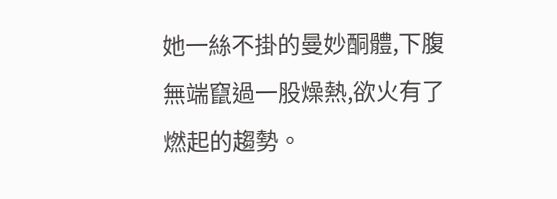她一絲不掛的曼妙酮體,下腹無端竄過一股燥熱,欲火有了燃起的趨勢。